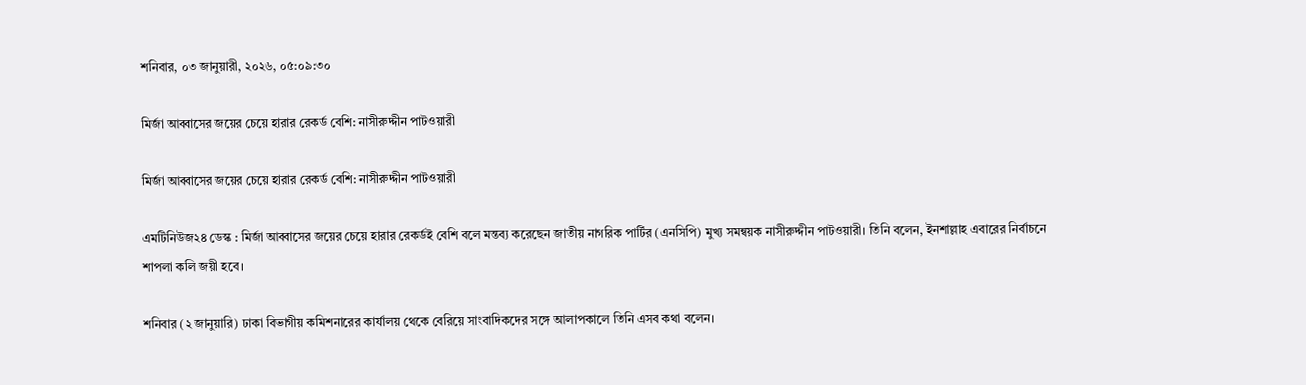শনিবার, ০৩ জানুয়ারী, ২০২৬, ০৫:০৯:৩০

মির্জা আব্বাসের জয়ের চেয়ে হারার রেকর্ড বেশি: নাসীরুদ্দীন পাটওয়ারী

মির্জা আব্বাসের জয়ের চেয়ে হারার রেকর্ড বেশি: নাসীরুদ্দীন পাটওয়ারী

এমটিনিউজ২৪ ডেস্ক : মির্জা আব্বাসের জয়ের চেয়ে হারার রেকর্ডই বেশি বলে মন্তব্য করেছেন জাতীয় নাগরিক পার্টির (এনসিপি) মুখ্য সমন্বয়ক নাসীরুদ্দীন পাটওয়ারী। তিনি বলেন, ইনশাল্লাহ এবারের নির্বাচনে শাপলা কলি জয়ী হবে।

শনিবার (২ জানুয়ারি) ঢাকা বিভাগীয় কমিশনারের কার্যালয় থেকে বেরিয়ে সাংবাদিকদের সঙ্গে আলাপকালে তিনি এসব কথা বলেন।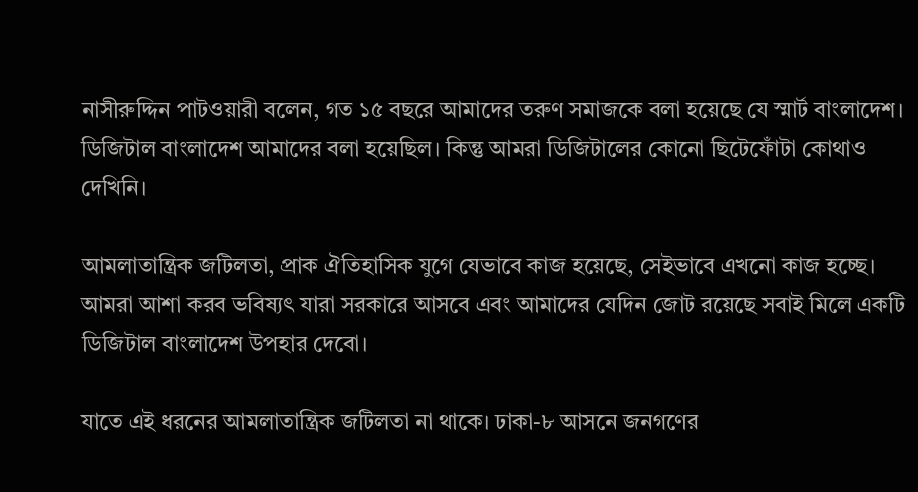নাসীরুদ্দিন পাটওয়ারী বলেন, গত ১৫ বছরে আমাদের তরুণ সমাজকে বলা হয়েছে যে স্মার্ট বাংলাদেশ। ডিজিটাল বাংলাদেশ আমাদের বলা হয়েছিল। কিন্তু আমরা ডিজিটালের কোনো ছিটেফোঁটা কোথাও দেখিনি।

আমলাতান্ত্রিক জটিলতা, প্রাক ঐতিহাসিক যুগে যেভাবে কাজ হয়েছে, সেইভাবে এখনো কাজ হচ্ছে। আমরা আশা করব ভবিষ্যৎ যারা সরকারে আসবে এবং আমাদের যেদিন জোট রয়েছে সবাই মিলে একটি ডিজিটাল বাংলাদেশ উপহার দেবো।

যাতে এই ধরনের আমলাতান্ত্রিক জটিলতা না থাকে। ঢাকা-৮ আসনে জনগণের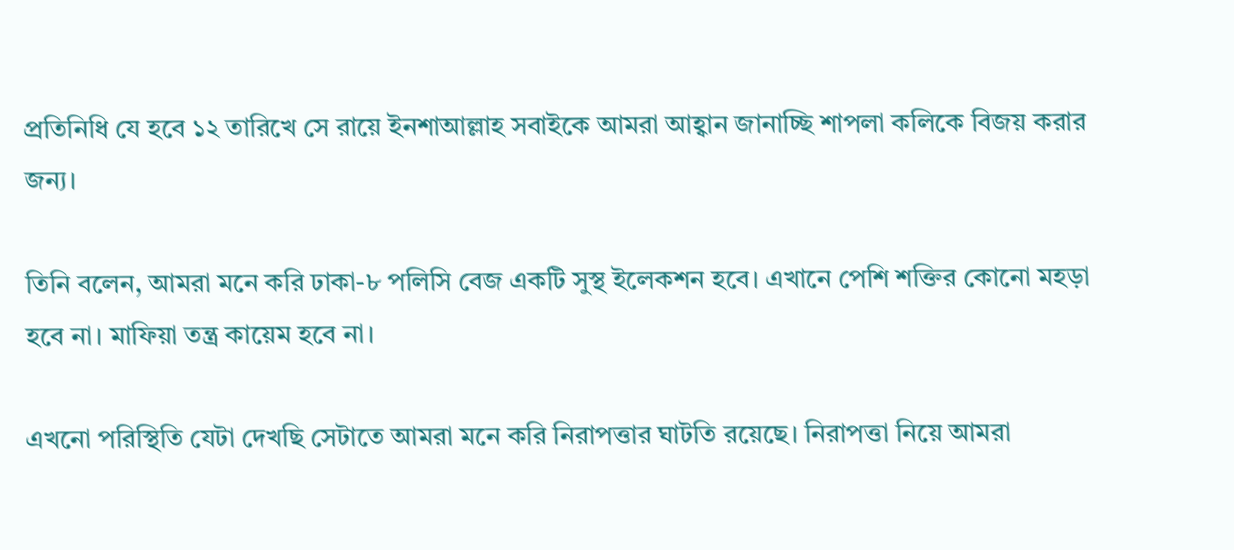প্রতিনিধি যে হবে ১২ তারিখে সে রায়ে ইনশাআল্লাহ সবাইকে আমরা আহ্বান জানাচ্ছি শাপলা কলিকে বিজয় করার জন্য।

তিনি বলেন, আমরা মনে করি ঢাকা-৮ পলিসি বেজ একটি সুস্থ ইলেকশন হবে। এখানে পেশি শক্তির কোনো মহড়া হবে না। মাফিয়া তন্ত্র কায়েম হবে না।

এখনো পরিস্থিতি যেটা দেখছি সেটাতে আমরা মনে করি নিরাপত্তার ঘাটতি রয়েছে। নিরাপত্তা নিয়ে আমরা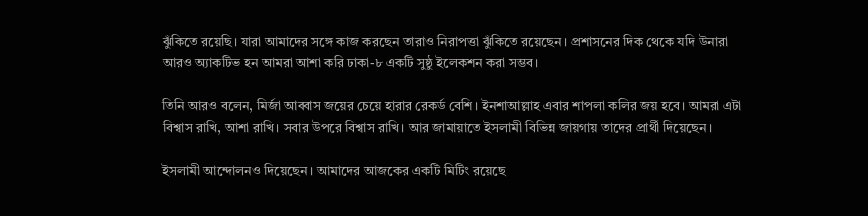ঝুঁকিতে রয়েছি। যারা আমাদের সঙ্গে কাজ করছেন তারাও নিরাপত্তা ঝুঁকিতে রয়েছেন। প্রশাসনের দিক থেকে যদি উনারা আরও অ্যাকটিভ হন আমরা আশা করি ঢাকা-৮ একটি সুষ্ঠু ইলেকশন করা সম্ভব।

তিনি আরও বলেন, মির্জা আব্বাস জয়ের চেয়ে হারার রেকর্ড বেশি। ইনশাআল্লাহ এবার শাপলা কলির জয় হবে। আমরা এটা বিশ্বাস রাখি, আশা রাখি। সবার উপরে বিশ্বাস রাখি। আর জামায়াতে ইসলামী বিভিন্ন জায়গায় তাদের প্রার্থী দিয়েছেন।

ইসলামী আন্দোলনও দিয়েছেন। আমাদের আজকের একটি মিটিং রয়েছে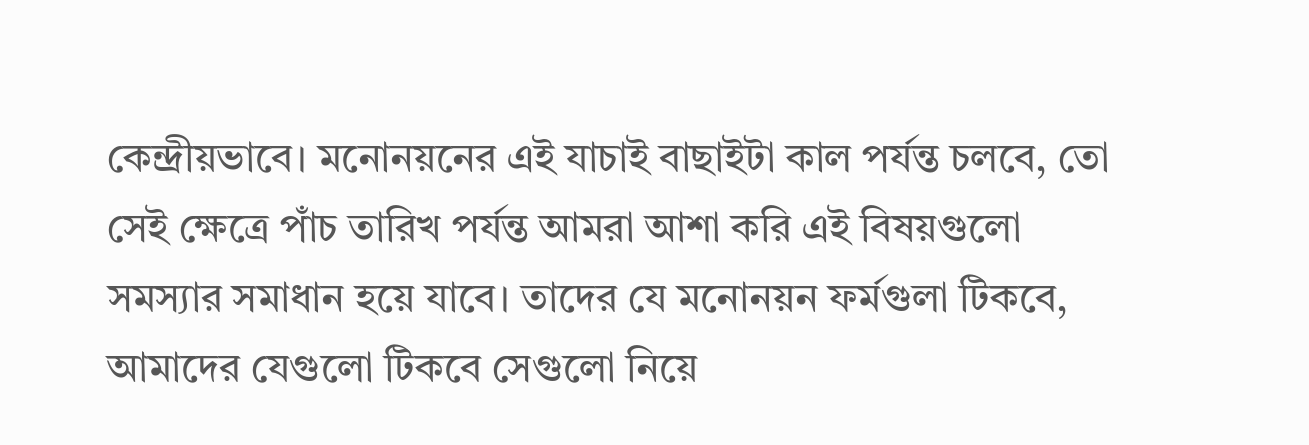কেন্দ্রীয়ভাবে। মনোনয়নের এই যাচাই বাছাইটা কাল পর্যন্ত চলবে, তো সেই ক্ষেত্রে পাঁচ তারিখ পর্যন্ত আমরা আশা করি এই বিষয়গুলো সমস্যার সমাধান হয়ে যাবে। তাদের যে মনোনয়ন ফর্মগুলা টিকবে, আমাদের যেগুলো টিকবে সেগুলো নিয়ে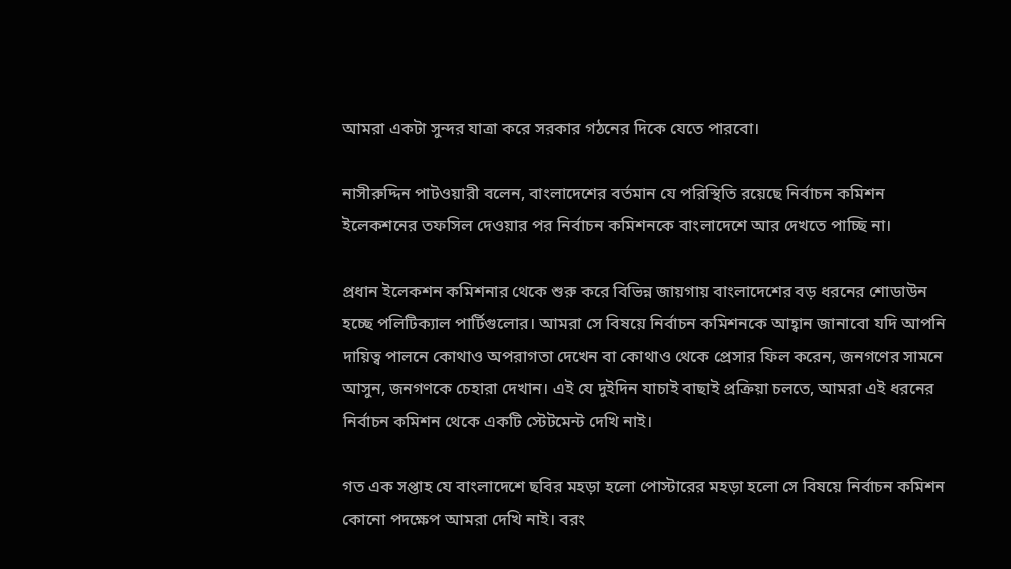আমরা একটা সুন্দর যাত্রা করে সরকার গঠনের দিকে যেতে পারবো।

নাসীরুদ্দিন পাটওয়ারী বলেন, বাংলাদেশের বর্তমান যে পরিস্থিতি রয়েছে নির্বাচন কমিশন ইলেকশনের তফসিল দেওয়ার পর নির্বাচন কমিশনকে বাংলাদেশে আর দেখতে পাচ্ছি না।

প্রধান ইলেকশন কমিশনার থেকে শুরু করে বিভিন্ন জায়গায় বাংলাদেশের বড় ধরনের শোডাউন হচ্ছে পলিটিক্যাল পার্টিগুলোর। আমরা সে বিষয়ে নির্বাচন কমিশনকে আহ্বান জানাবো যদি আপনি দায়িত্ব পালনে কোথাও অপরাগতা দেখেন বা কোথাও থেকে প্রেসার ফিল করেন, জনগণের সামনে আসুন, জনগণকে চেহারা দেখান। এই যে দুইদিন যাচাই বাছাই প্রক্রিয়া চলতে, আমরা এই ধরনের নির্বাচন কমিশন থেকে একটি স্টেটমেন্ট দেখি নাই।

গত এক সপ্তাহ যে বাংলাদেশে ছবির মহড়া হলো পোস্টারের মহড়া হলো সে বিষয়ে নির্বাচন কমিশন কোনো পদক্ষেপ আমরা দেখি নাই। বরং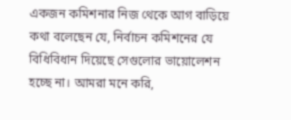একজন কমিশনার নিজ থেকে আগ বাড়িয়ে কথা বলেছেন যে, নির্বাচন কমিশনের যে বিধিবিধান দিয়েছে সেগুলোর ভায়োলেশন হচ্ছে না। আমরা মনে করি,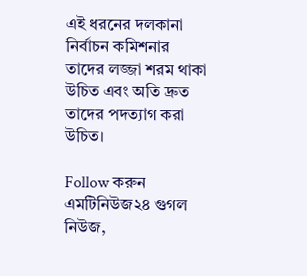এই ধরনের দলকানা নির্বাচন কমিশনার তাদের লজ্জা শরম থাকা উচিত এবং অতি দ্রুত তাদের পদত্যাগ করা উচিত।

Follow করুন এমটিনিউজ২৪ গুগল নিউজ,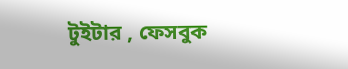টুইটার , ফেসবুক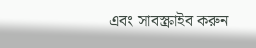এবং সাবস্ক্রাইব করুন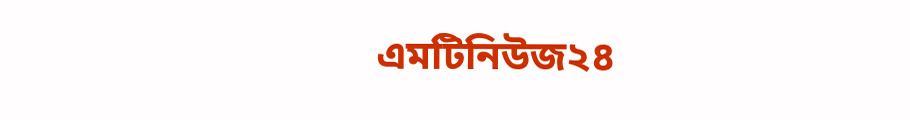এমটিনিউজ২৪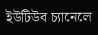ইউটিউব চ্যানেলে